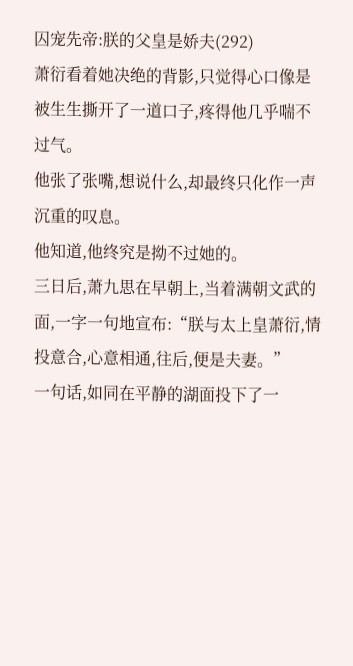囚宠先帝:朕的父皇是娇夫(292)
萧衍看着她决绝的背影,只觉得心口像是被生生撕开了一道口子,疼得他几乎喘不过气。
他张了张嘴,想说什么,却最终只化作一声沉重的叹息。
他知道,他终究是拗不过她的。
三日后,萧九思在早朝上,当着满朝文武的面,一字一句地宣布:“朕与太上皇萧衍,情投意合,心意相通,往后,便是夫妻。”
一句话,如同在平静的湖面投下了一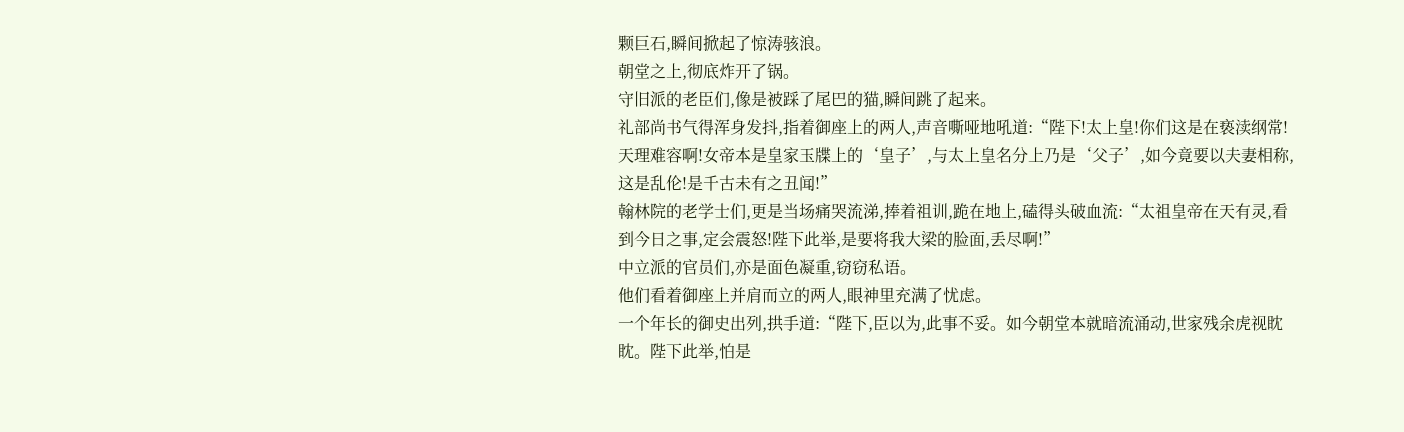颗巨石,瞬间掀起了惊涛骇浪。
朝堂之上,彻底炸开了锅。
守旧派的老臣们,像是被踩了尾巴的猫,瞬间跳了起来。
礼部尚书气得浑身发抖,指着御座上的两人,声音嘶哑地吼道:“陛下!太上皇!你们这是在亵渎纲常!天理难容啊!女帝本是皇家玉牒上的‘皇子’,与太上皇名分上乃是‘父子’,如今竟要以夫妻相称,这是乱伦!是千古未有之丑闻!”
翰林院的老学士们,更是当场痛哭流涕,捧着祖训,跪在地上,磕得头破血流:“太祖皇帝在天有灵,看到今日之事,定会震怒!陛下此举,是要将我大梁的脸面,丢尽啊!”
中立派的官员们,亦是面色凝重,窃窃私语。
他们看着御座上并肩而立的两人,眼神里充满了忧虑。
一个年长的御史出列,拱手道:“陛下,臣以为,此事不妥。如今朝堂本就暗流涌动,世家残余虎视眈眈。陛下此举,怕是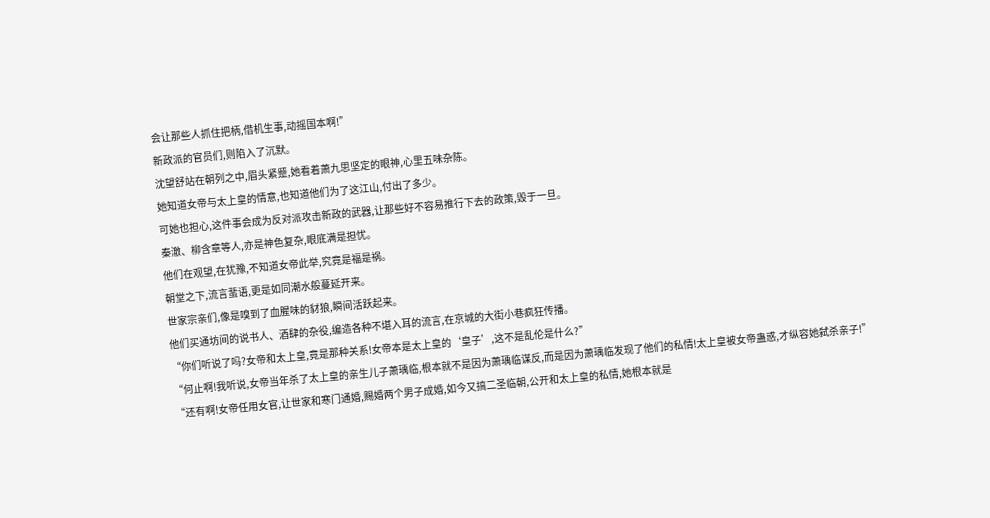会让那些人抓住把柄,借机生事,动摇国本啊!”
新政派的官员们,则陷入了沉默。
沈望舒站在朝列之中,眉头紧蹙,她看着萧九思坚定的眼神,心里五味杂陈。
她知道女帝与太上皇的情意,也知道他们为了这江山,付出了多少。
可她也担心,这件事会成为反对派攻击新政的武器,让那些好不容易推行下去的政策,毁于一旦。
秦澈、柳含章等人,亦是神色复杂,眼底满是担忧。
他们在观望,在犹豫,不知道女帝此举,究竟是福是祸。
朝堂之下,流言蜚语,更是如同潮水般蔓延开来。
世家宗亲们,像是嗅到了血腥味的豺狼,瞬间活跃起来。
他们买通坊间的说书人、酒肆的杂役,编造各种不堪入耳的流言,在京城的大街小巷疯狂传播。
“你们听说了吗?女帝和太上皇,竟是那种关系!女帝本是太上皇的‘皇子’,这不是乱伦是什么?”
“何止啊!我听说,女帝当年杀了太上皇的亲生儿子萧瑀临,根本就不是因为萧瑀临谋反,而是因为萧瑀临发现了他们的私情!太上皇被女帝蛊惑,才纵容她弑杀亲子!”
“还有啊!女帝任用女官,让世家和寒门通婚,赐婚两个男子成婚,如今又搞二圣临朝,公开和太上皇的私情,她根本就是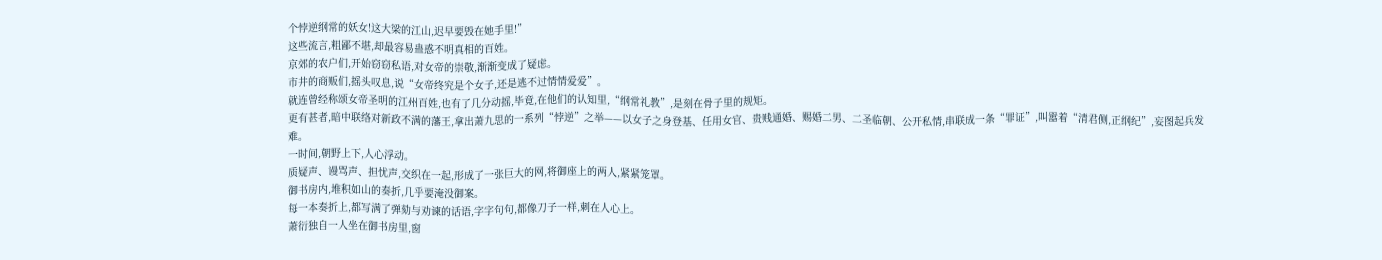个悖逆纲常的妖女!这大梁的江山,迟早要毁在她手里!”
这些流言,粗鄙不堪,却最容易蛊惑不明真相的百姓。
京郊的农户们,开始窃窃私语,对女帝的崇敬,渐渐变成了疑虑。
市井的商贩们,摇头叹息,说“女帝终究是个女子,还是逃不过情情爱爱”。
就连曾经称颂女帝圣明的江州百姓,也有了几分动摇,毕竟,在他们的认知里,“纲常礼教”,是刻在骨子里的规矩。
更有甚者,暗中联络对新政不满的藩王,拿出萧九思的一系列“悖逆”之举——以女子之身登基、任用女官、贵贱通婚、赐婚二男、二圣临朝、公开私情,串联成一条“罪证”,叫嚣着“清君侧,正纲纪”,妄图起兵发难。
一时间,朝野上下,人心浮动。
质疑声、谩骂声、担忧声,交织在一起,形成了一张巨大的网,将御座上的两人,紧紧笼罩。
御书房内,堆积如山的奏折,几乎要淹没御案。
每一本奏折上,都写满了弹劾与劝谏的话语,字字句句,都像刀子一样,刺在人心上。
萧衍独自一人坐在御书房里,窗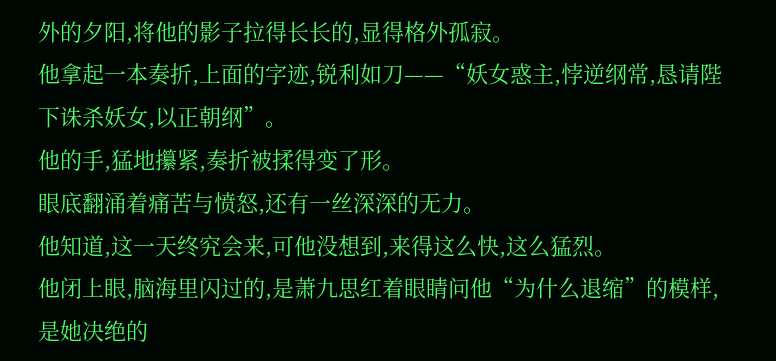外的夕阳,将他的影子拉得长长的,显得格外孤寂。
他拿起一本奏折,上面的字迹,锐利如刀——“妖女惑主,悖逆纲常,恳请陛下诛杀妖女,以正朝纲”。
他的手,猛地攥紧,奏折被揉得变了形。
眼底翻涌着痛苦与愤怒,还有一丝深深的无力。
他知道,这一天终究会来,可他没想到,来得这么快,这么猛烈。
他闭上眼,脑海里闪过的,是萧九思红着眼睛问他“为什么退缩”的模样,是她决绝的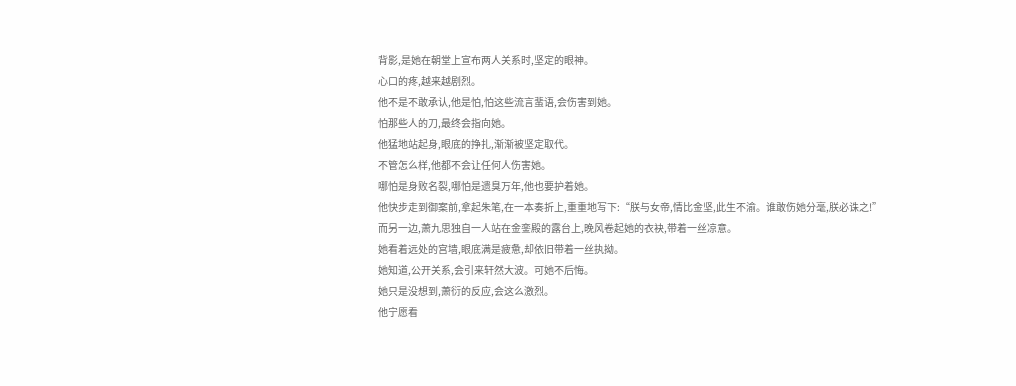背影,是她在朝堂上宣布两人关系时,坚定的眼神。
心口的疼,越来越剧烈。
他不是不敢承认,他是怕,怕这些流言蜚语,会伤害到她。
怕那些人的刀,最终会指向她。
他猛地站起身,眼底的挣扎,渐渐被坚定取代。
不管怎么样,他都不会让任何人伤害她。
哪怕是身败名裂,哪怕是遗臭万年,他也要护着她。
他快步走到御案前,拿起朱笔,在一本奏折上,重重地写下:“朕与女帝,情比金坚,此生不渝。谁敢伤她分毫,朕必诛之!”
而另一边,萧九思独自一人站在金銮殿的露台上,晚风卷起她的衣袂,带着一丝凉意。
她看着远处的宫墙,眼底满是疲惫,却依旧带着一丝执拗。
她知道,公开关系,会引来轩然大波。可她不后悔。
她只是没想到,萧衍的反应,会这么激烈。
他宁愿看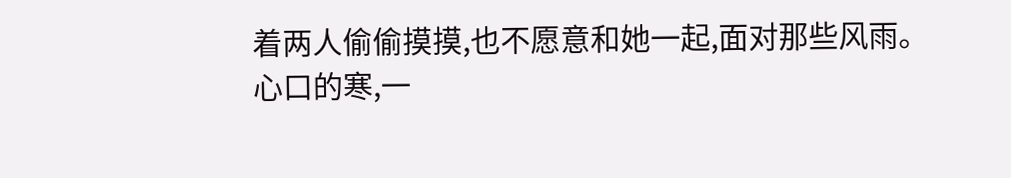着两人偷偷摸摸,也不愿意和她一起,面对那些风雨。
心口的寒,一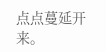点点蔓延开来。